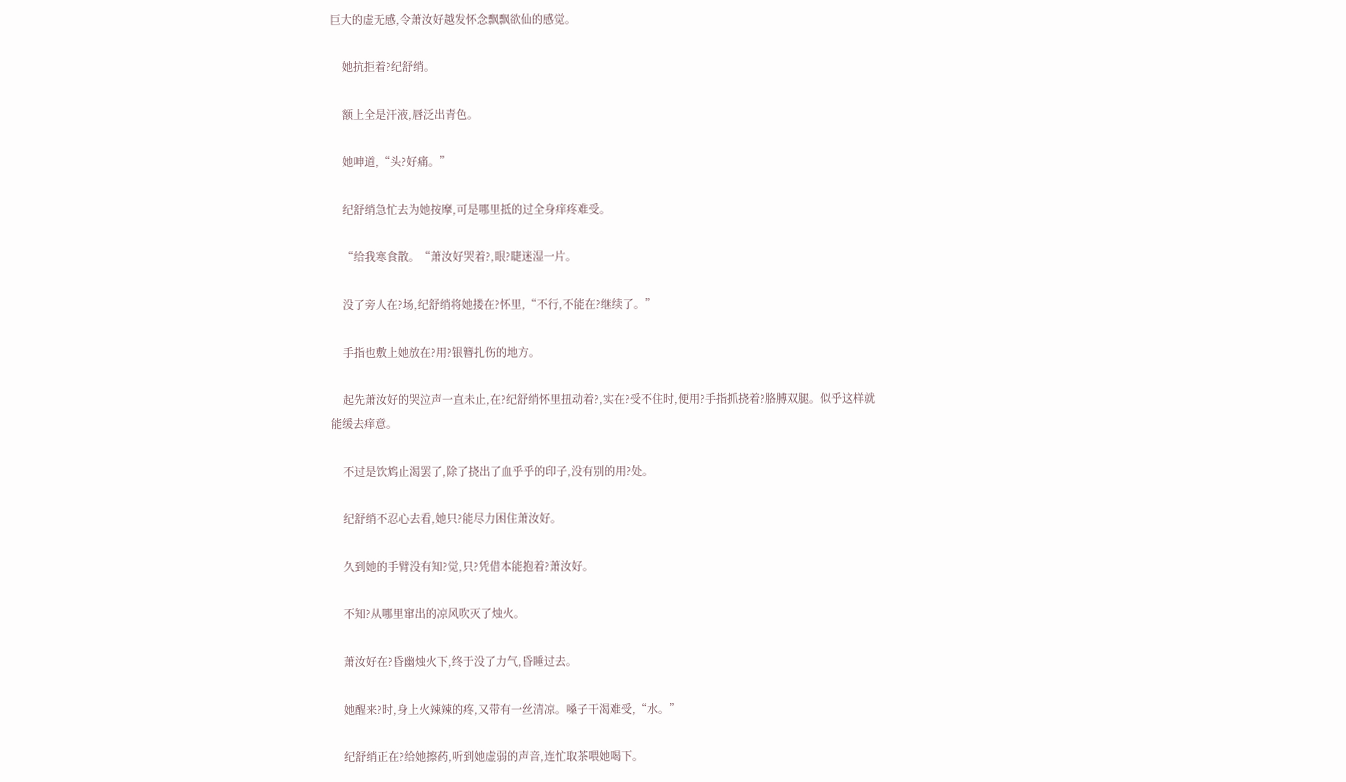巨大的虚无感,令萧汝好越发怀念飘飘欲仙的感觉。

    她抗拒着?纪舒绡。

    额上全是汗液,唇泛出青色。

    她呻道,“头?好痛。”

    纪舒绡急忙去为她按摩,可是哪里抵的过全身痒疼难受。

    “给我寒食散。“萧汝好哭着?,眼?睫迷湿一片。

    没了旁人在?场,纪舒绡将她搂在?怀里,“不行,不能在?继续了。”

    手指也敷上她放在?用?银簪扎伤的地方。

    起先萧汝好的哭泣声一直未止,在?纪舒绡怀里扭动着?,实在?受不住时,便用?手指抓挠着?胳膊双腿。似乎这样就能缓去痒意。

    不过是饮鸩止渴罢了,除了挠出了血乎乎的印子,没有别的用?处。

    纪舒绡不忍心去看,她只?能尽力困住萧汝好。

    久到她的手臂没有知?觉,只?凭借本能抱着?萧汝好。

    不知?从哪里窜出的凉风吹灭了烛火。

    萧汝好在?昏幽烛火下,终于没了力气,昏睡过去。

    她醒来?时,身上火辣辣的疼,又带有一丝清凉。嗓子干渴难受,“水。”

    纪舒绡正在?给她擦药,听到她虚弱的声音,连忙取茶喂她喝下。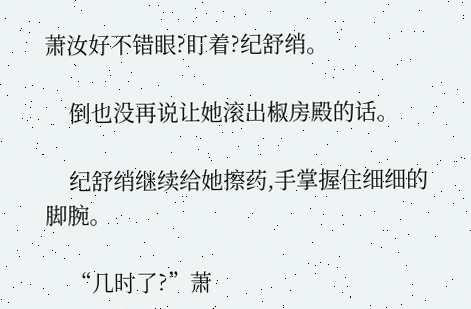萧汝好不错眼?盯着?纪舒绡。

    倒也没再说让她滚出椒房殿的话。

    纪舒绡继续给她擦药,手掌握住细细的脚腕。

    “几时了?”萧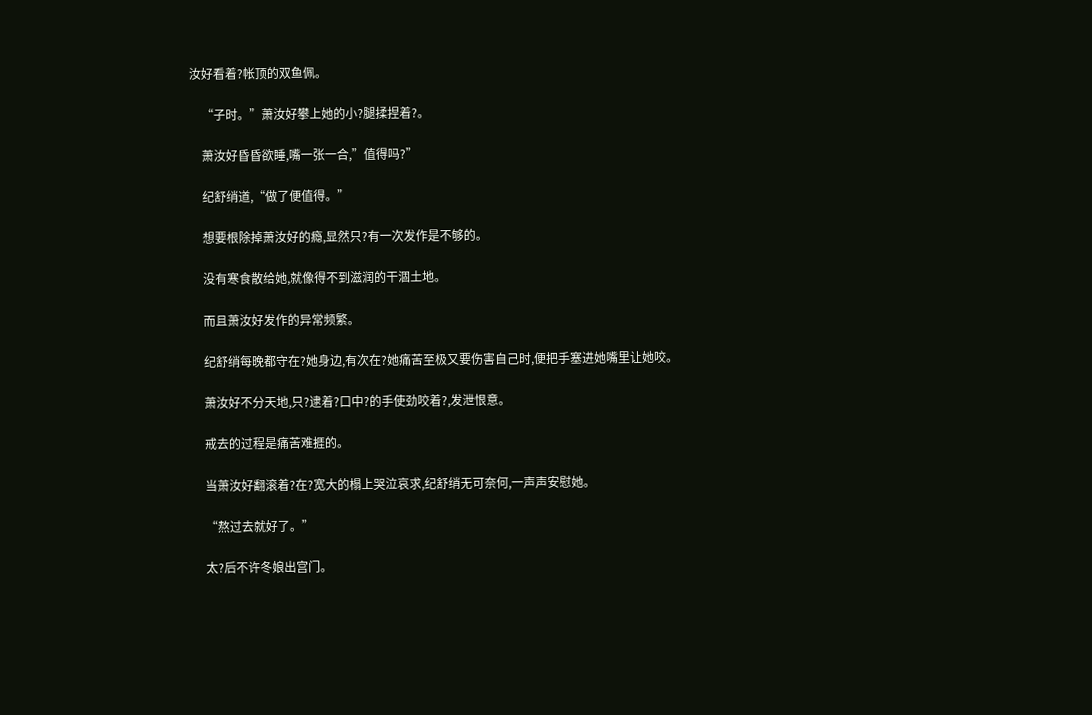汝好看着?帐顶的双鱼佩。

    “子时。”萧汝好攀上她的小?腿揉捏着?。

    萧汝好昏昏欲睡,嘴一张一合,”值得吗?”

    纪舒绡道,“做了便值得。”

    想要根除掉萧汝好的瘾,显然只?有一次发作是不够的。

    没有寒食散给她,就像得不到滋润的干涸土地。

    而且萧汝好发作的异常频繁。

    纪舒绡每晚都守在?她身边,有次在?她痛苦至极又要伤害自己时,便把手塞进她嘴里让她咬。

    萧汝好不分天地,只?逮着?口中?的手使劲咬着?,发泄恨意。

    戒去的过程是痛苦难捱的。

    当萧汝好翻滚着?在?宽大的榻上哭泣哀求,纪舒绡无可奈何,一声声安慰她。

    “熬过去就好了。”

    太?后不许冬娘出宫门。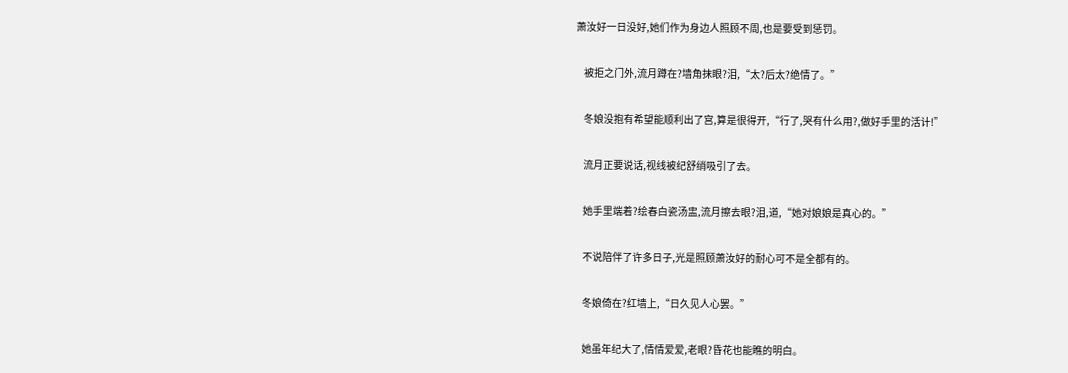萧汝好一日没好,她们作为身边人照顾不周,也是要受到惩罚。

    被拒之门外,流月蹲在?墙角抹眼?泪,“太?后太?绝情了。”

    冬娘没抱有希望能顺利出了宫,算是很得开,“行了,哭有什么用?,做好手里的活计!”

    流月正要说话,视线被纪舒绡吸引了去。

    她手里端着?绘春白瓷汤盅,流月擦去眼?泪,道,“她对娘娘是真心的。”

    不说陪伴了许多日子,光是照顾萧汝好的耐心可不是全都有的。

    冬娘倚在?红墙上,“日久见人心罢。”

    她虽年纪大了,情情爱爱,老眼?昏花也能瞧的明白。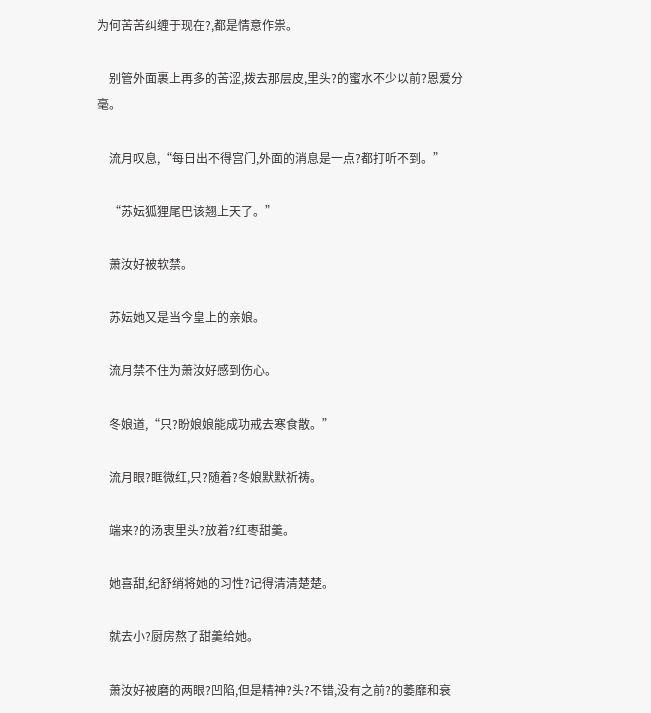为何苦苦纠缠于现在?,都是情意作祟。

    别管外面裹上再多的苦涩,拨去那层皮,里头?的蜜水不少以前?恩爱分毫。

    流月叹息,“每日出不得宫门,外面的消息是一点?都打听不到。”

    “苏妘狐狸尾巴该翘上天了。”

    萧汝好被软禁。

    苏妘她又是当今皇上的亲娘。

    流月禁不住为萧汝好感到伤心。

    冬娘道,“只?盼娘娘能成功戒去寒食散。”

    流月眼?眶微红,只?随着?冬娘默默祈祷。

    端来?的汤衷里头?放着?红枣甜羹。

    她喜甜,纪舒绡将她的习性?记得清清楚楚。

    就去小?厨房熬了甜羹给她。

    萧汝好被磨的两眼?凹陷,但是精神?头?不错,没有之前?的萎靡和衰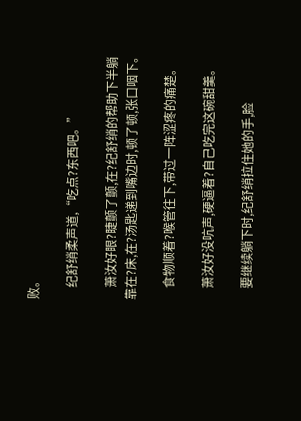败。

    纪舒绡柔声道,“吃点?东西吧。”

    萧汝好眼?睫颤了颤,在?纪舒绡的帮助下半躺靠在?床,在?汤匙递到嘴边时,顿了顿,张口咽下。

    食物顺着?喉管往下,带过一阵涩疼的痛楚。

    萧汝好没吭声,硬逼着?自己吃完这碗甜羹。

    要继续躺下时,纪舒绡拉住她的手,脸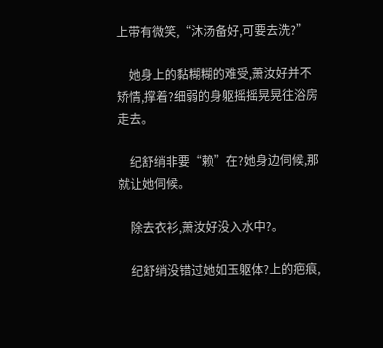上带有微笑,“沐汤备好,可要去洗?”

    她身上的黏糊糊的难受,萧汝好并不矫情,撑着?细弱的身躯摇摇晃晃往浴房走去。

    纪舒绡非要“赖”在?她身边伺候,那就让她伺候。

    除去衣衫,萧汝好没入水中?。

    纪舒绡没错过她如玉躯体?上的疤痕,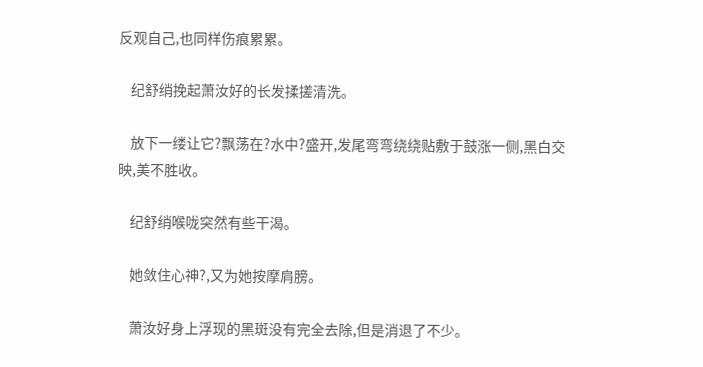反观自己,也同样伤痕累累。

    纪舒绡挽起萧汝好的长发揉搓清洗。

    放下一缕让它?飘荡在?水中?盛开,发尾弯弯绕绕贴敷于鼓涨一侧,黑白交映,美不胜收。

    纪舒绡喉咙突然有些干渴。

    她敛住心神?,又为她按摩肩膀。

    萧汝好身上浮现的黑斑没有完全去除,但是消退了不少。